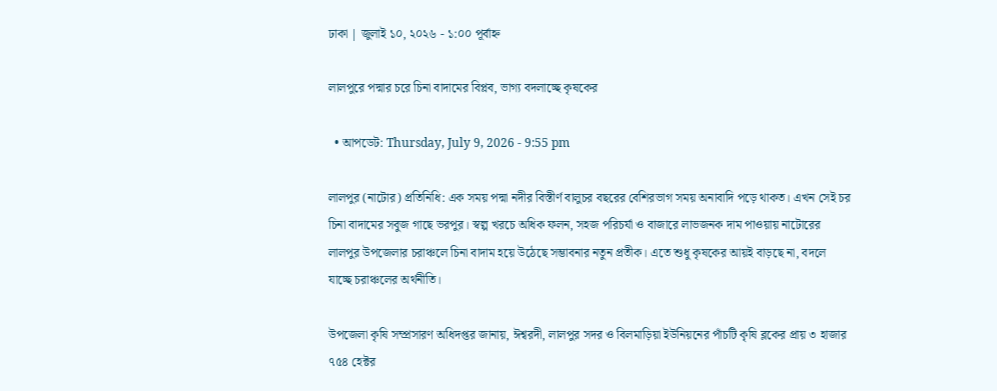ঢাকা | জুলাই ১০, ২০২৬ - ১:০০ পূর্বাহ্ন

লালপুরে পদ্মার চরে চিনা বাদামের বিপ্লব, ভাগ্য বদলাচ্ছে কৃষকের

  • আপডেট: Thursday, July 9, 2026 - 9:55 pm

লালপুর (নাটোর) প্রতিনিধি: এক সময় পদ্মা নদীর বিস্তীর্ণ বালুচর বছরের বেশিরভাগ সময় অনাবাদি পড়ে থাকত। এখন সেই চর চিনা বাদামের সবুজ গাছে ভরপুর। স্বল্প খরচে অধিক ফলন, সহজ পরিচর্যা ও বাজারে লাভজনক দাম পাওয়ায় নাটোরের লালপুর উপজেলার চরাঞ্চলে চিনা বাদাম হয়ে উঠেছে সম্ভাবনার নতুন প্রতীক। এতে শুধু কৃষকের আয়ই বাড়ছে না, বদলে যাচ্ছে চরাঞ্চলের অর্থনীতি।

উপজেলা কৃষি সম্প্রসারণ অধিদপ্তর জানায়, ঈশ্বরদী, লালপুর সদর ও বিলমাড়িয়া ইউনিয়নের পাঁচটি কৃষি ব্লকের প্রায় ৩ হাজার ৭৫৪ হেক্টর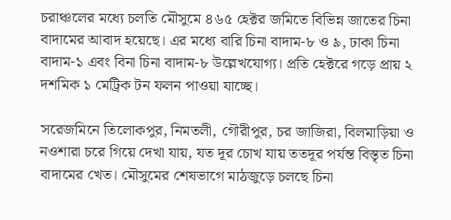চরাঞ্চলের মধ্যে চলতি মৌসুমে ৪৬৫ হেক্টর জমিতে বিভিন্ন জাতের চিনা বাদামের আবাদ হয়েছে। এর মধ্যে বারি চিনা বাদাম-৮ ও ৯, ঢাকা চিনা বাদাম-১ এবং বিনা চিনা বাদাম-৮ উল্লেখযোগ্য। প্রতি হেক্টরে গড়ে প্রায় ২ দশমিক ১ মেট্রিক টন ফলন পাওয়া যাচ্ছে।

সরেজমিনে তিলোকপুর, নিমতলী, গৌরীপুর, চর জাজিরা, বিলমাড়িয়া ও নওশারা চরে গিয়ে দেখা যায়, যত দূর চোখ যায় ততদূর পর্যন্ত বিস্তৃত চিনা বাদামের খেত। মৌসুমের শেষভাগে মাঠজুড়ে চলছে চিনা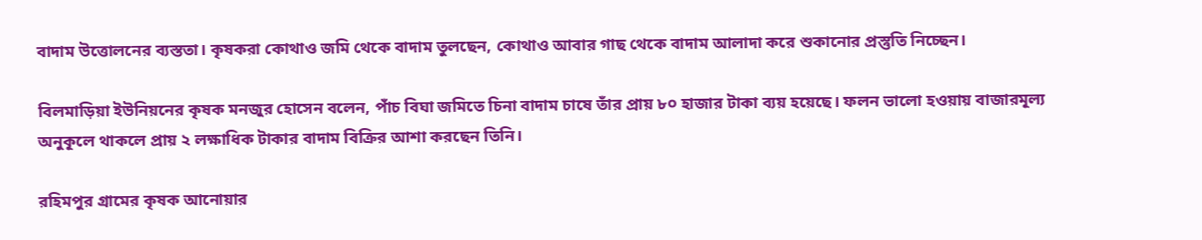বাদাম উত্তোলনের ব্যস্ততা। কৃষকরা কোথাও জমি থেকে বাদাম তুলছেন, কোথাও আবার গাছ থেকে বাদাম আলাদা করে শুকানোর প্রস্তুতি নিচ্ছেন।

বিলমাড়িয়া ইউনিয়নের কৃষক মনজুর হোসেন বলেন, পাঁচ বিঘা জমিতে চিনা বাদাম চাষে তাঁর প্রায় ৮০ হাজার টাকা ব্যয় হয়েছে। ফলন ভালো হওয়ায় বাজারমূল্য অনুকূলে থাকলে প্রায় ২ লক্ষাধিক টাকার বাদাম বিক্রির আশা করছেন তিনি।

রহিমপুর গ্রামের কৃষক আনোয়ার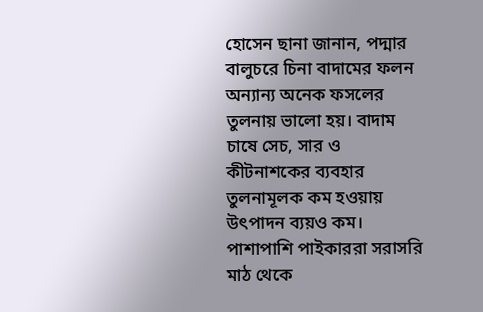হোসেন ছানা জানান, পদ্মার বালুচরে চিনা বাদামের ফলন অন্যান্য অনেক ফসলের তুলনায় ভালো হয়। বাদাম চাষে সেচ, সার ও কীটনাশকের ব্যবহার তুলনামূলক কম হওয়ায় উৎপাদন ব্যয়ও কম। পাশাপাশি পাইকাররা সরাসরি মাঠ থেকে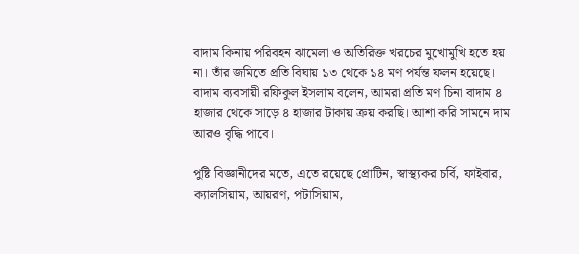বাদাম কিনায় পরিবহন ঝামেলা ও অতিরিক্ত খরচের মুখোমুখি হতে হয় না। তাঁর জমিতে প্রতি বিঘায় ১৩ থেকে ১৪ মণ পর্যন্ত ফলন হয়েছে। বাদাম ব্যবসায়ী রফিকুল ইসলাম বলেন, আমরা প্রতি মণ চিনা বাদাম ৪ হাজার থেকে সাড়ে ৪ হাজার টাকায় ক্রয় করছি। আশা করি সামনে দাম আরও বৃদ্ধি পাবে।

পুষ্টি বিজ্ঞানীদের মতে, এতে রয়েছে প্রোটিন, স্বাস্থ্যকর চর্বি, ফাইবার, ক্যালসিয়াম, আয়রণ, পটাসিয়াম,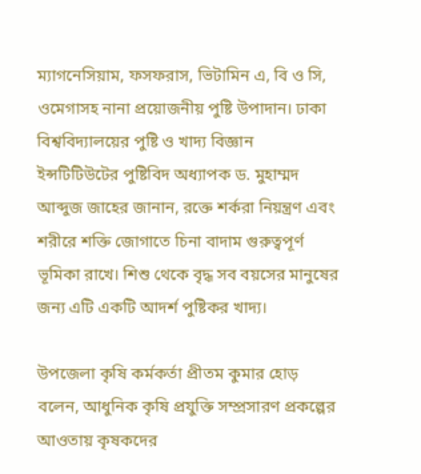ম্যাগনেসিয়াম, ফসফরাস, ভিটামিন এ, বি ও সি, ওমেগাসহ নানা প্রয়োজনীয় পুষ্টি উপাদান। ঢাকা বিশ্ববিদ্যালয়ের পুষ্টি ও খাদ্য বিজ্ঞান ইন্সটিটিউটের পুষ্টিবিদ অধ্যাপক ড. মুহাম্মদ আব্দুজ জাহের জানান, রক্তে শর্করা নিয়ন্ত্রণ এবং শরীরে শক্তি জোগাতে চিনা বাদাম গুরুত্বপূর্ণ ভূমিকা রাখে। শিশু থেকে বৃদ্ধ সব বয়সের মানুষের জন্য এটি একটি আদর্শ পুষ্টিকর খাদ্য।

উপজেলা কৃষি কর্মকর্তা প্রীতম কুমার হোড় বলেন, আধুনিক কৃষি প্রযুক্তি সম্প্রসারণ প্রকল্পের আওতায় কৃষকদের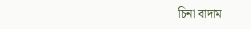চিনা বাদাম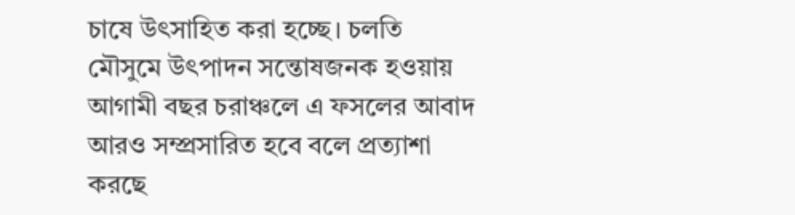চাষে উৎসাহিত করা হচ্ছে। চলতি মৌসুমে উৎপাদন সন্তোষজনক হওয়ায় আগামী বছর চরাঞ্চলে এ ফসলের আবাদ আরও সম্প্রসারিত হবে বলে প্রত্যাশা করছে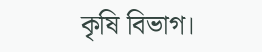কৃষি বিভাগ।